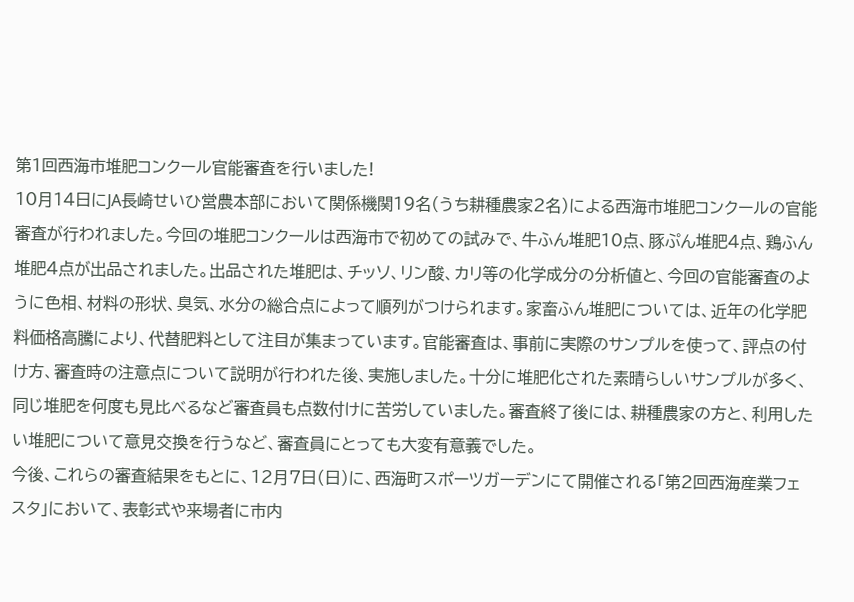第1回西海市堆肥コンクール官能審査を行いました!
10月14日にJA長崎せいひ営農本部において関係機関19名(うち耕種農家2名)による西海市堆肥コンクールの官能審査が行われました。今回の堆肥コンクールは西海市で初めての試みで、牛ふん堆肥10点、豚ぷん堆肥4点、鶏ふん堆肥4点が出品されました。出品された堆肥は、チッソ、リン酸、カリ等の化学成分の分析値と、今回の官能審査のように色相、材料の形状、臭気、水分の総合点によって順列がつけられます。家畜ふん堆肥については、近年の化学肥料価格高騰により、代替肥料として注目が集まっています。官能審査は、事前に実際のサンプルを使って、評点の付け方、審査時の注意点について説明が行われた後、実施しました。十分に堆肥化された素晴らしいサンプルが多く、同じ堆肥を何度も見比べるなど審査員も点数付けに苦労していました。審査終了後には、耕種農家の方と、利用したい堆肥について意見交換を行うなど、審査員にとっても大変有意義でした。
今後、これらの審査結果をもとに、12月7日(日)に、西海町スポーツガーデンにて開催される「第2回西海産業フェスタ」において、表彰式や来場者に市内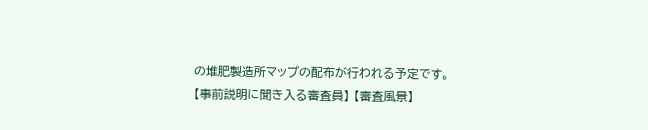の堆肥製造所マップの配布が行われる予定です。
【事前説明に聞き入る審査員】 【審査風景】